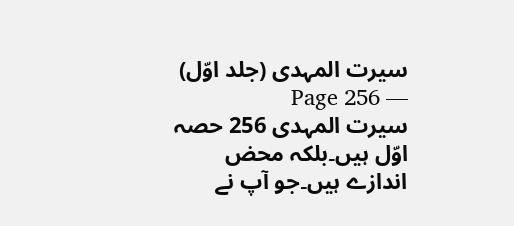سیرت المہدی (جلد اوّل) — Page 256
سیرت المہدی 256 حصہ اوّل ہیں۔بلکہ محض اندازے ہیں۔جو آپ نے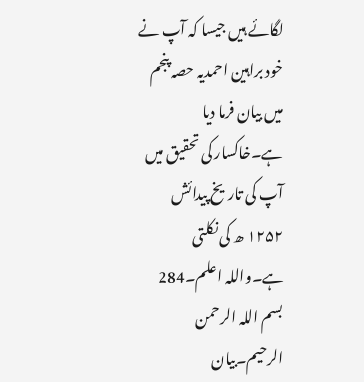لگائے ہیں جیسا کہ آپ نے خود براہین احمدیہ حصہ پنجم میں بیان فرما دیا ہے۔خاکسار کی تحقیق میں آپ کی تاریخ پیدائش ۱۲۵۲ ھ کی نکلتی ہے۔واللہ اعلم۔284 بسم اللہ الرحمن الرحیم۔بیان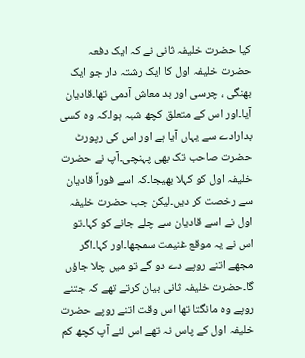کیا حضرت خلیفہ ثانی نے کہ ایک دفعہ حضرت خلیفہ اول کا ایک رشتہ دار جو ایک بھنگی ، چرسی اور بد معاش آدمی تھا۔قادیان آیا۔اور اس کے متعلق کچھ شبہ ہوا۔کہ وہ کسی بدارادے سے یہاں آیا ہے اور اس کی رپورٹ حضرت صاحب تک بھی پہنچی۔آپ نے حضرت خلیفہ اول کو کہلا بھیجا۔کہ اسے فوراً قادیان سے رخصت کر دیں۔لیکن جب حضرت خلیفہ اول نے اسے قادیان سے چلے جانے کو کہا۔تو اس نے یہ موقع غنیمت سمجھا۔اور کہا۔اگر مجھے اتنے روپے دے دو گے تو میں چلا جاؤں گا۔حضرت خلیفہ ثانی بیان کرتے تھے کہ جتنے روپے وہ مانگتا تھا اس وقت اتنے روپے حضرت خلیفہ اول کے پاس نہ تھے اس لئے آپ کچھ کم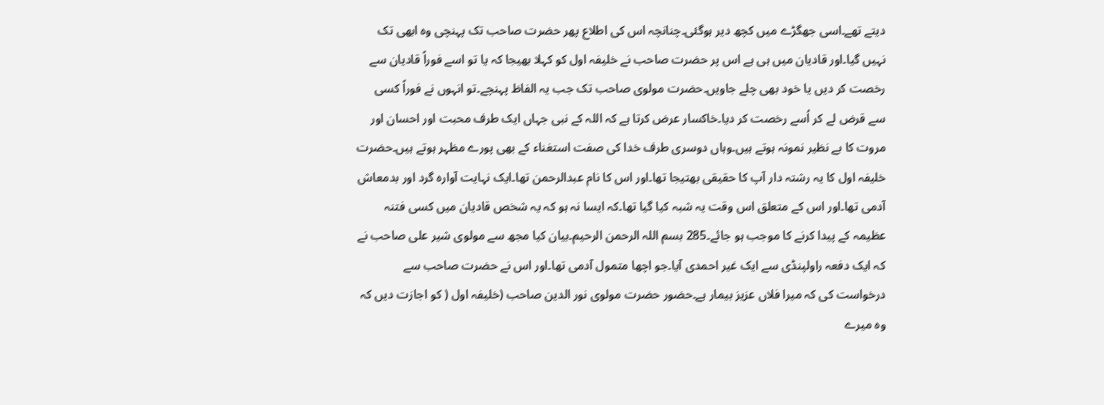دیتے تھے۔اسی جھگڑے میں کچھ دیر ہوگئی۔چنانچہ اس کی اطلاع پھر حضرت صاحب تک پہنچی وہ ابھی تک نہیں گیا۔اور قادیان میں ہی ہے اس پر حضرت صاحب نے خلیفہ اول کو کہلا بھیجا کہ یا تو اسے فوراً قادیان سے رخصت کر دیں یا خود بھی چلے جاویں۔حضرت مولوی صاحب تک جب یہ الفاظ پہنچے۔تو انہوں نے فوراً کسی سے قرض لے کر اُسے رخصت کر دیا۔خاکسار عرض کرتا ہے کہ اللہ کے نبی جہاں ایک طرف محبت اور احسان اور مروت کا بے نظیر نمونہ ہوتے ہیں۔وہاں دوسری طرف خدا کی صفت استغناء کے بھی پورے مظہر ہوتے ہیں۔حضرت خلیفہ اول کا یہ رشتہ دار آپ کا حقیقی بھتیجا تھا۔اور اس کا نام عبدالرحمن تھا۔ایک نہایت آوارہ گرد اور بدمعاش آدمی تھا۔اور اس کے متعلق اس وقت یہ شبہ کیا گیا تھا۔کہ ایسا نہ ہو کہ یہ شخص قادیان میں کسی فتنہ عظیمہ کے پیدا کرنے کا موجب ہو جائے۔285 بسم اللہ الرحمن الرحیم۔بیان کیا مجھ سے مولوی شیر علی صاحب نے کہ ایک دفعہ راولپنڈی سے ایک غیر احمدی آیا۔جو اچھا متمول آدمی تھا۔اور اس نے حضرت صاحب سے درخواست کی کہ میرا فلاں عزیز بیمار ہے۔حضور حضرت مولوی نور الدین صاحب (خلیفہ اول ( کو اجازت دیں کہ وہ میرے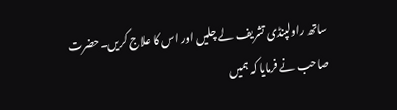ساتھ راولپنڈی تشریف لے چلیں اور اس کا علاج کریں۔حضرت صاحب نے فرمایا کہ ہمیں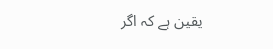یقین ہے کہ اگر